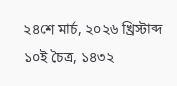২৪শে মার্চ, ২০২৬ খ্রিস্টাব্দ
১০ই চৈত্র, ১৪৩২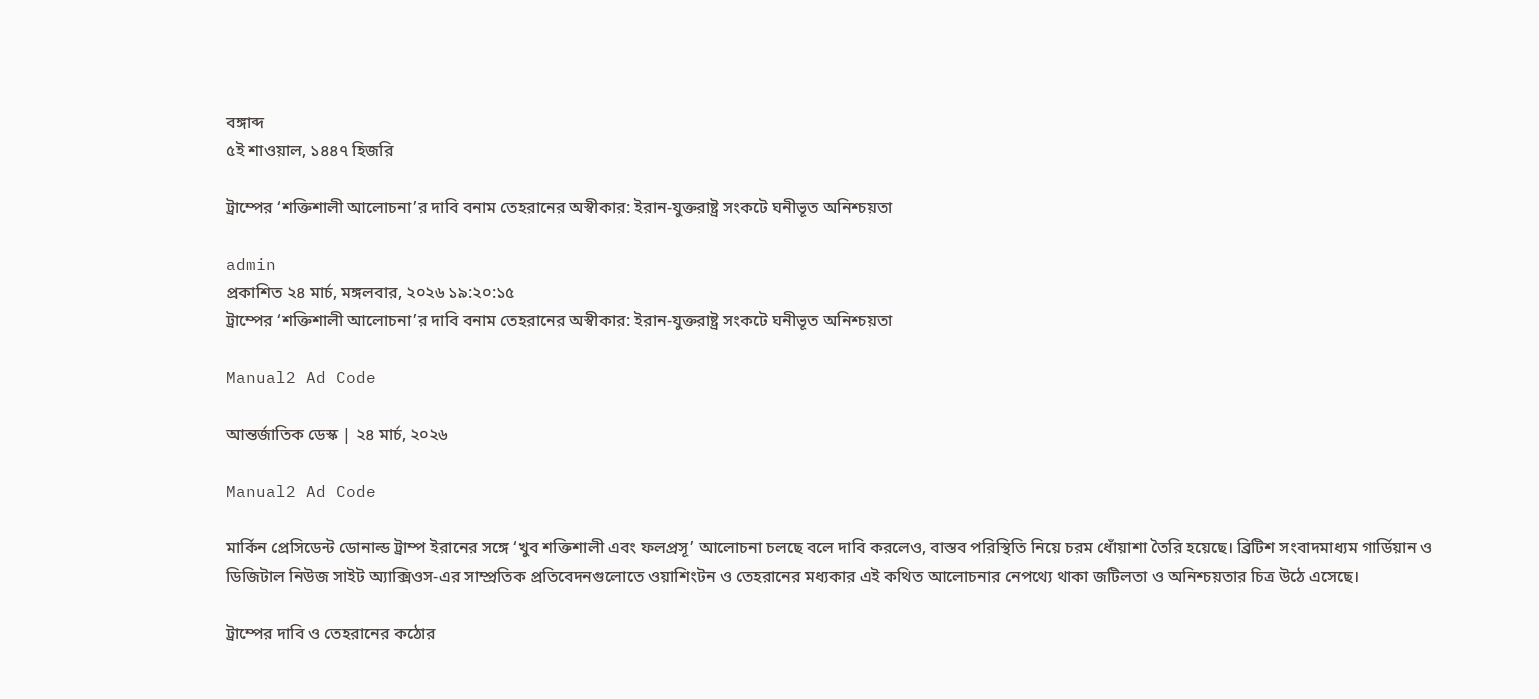বঙ্গাব্দ
৫ই শাওয়াল, ১৪৪৭ হিজরি

ট্রাম্পের ‘শক্তিশালী আলোচনা’র দাবি বনাম তেহরানের অস্বীকার: ইরান-যুক্তরাষ্ট্র সংকটে ঘনীভূত অনিশ্চয়তা

admin
প্রকাশিত ২৪ মার্চ, মঙ্গলবার, ২০২৬ ১৯:২০:১৫
ট্রাম্পের ‘শক্তিশালী আলোচনা’র দাবি বনাম তেহরানের অস্বীকার: ইরান-যুক্তরাষ্ট্র সংকটে ঘনীভূত অনিশ্চয়তা

Manual2 Ad Code

আন্তর্জাতিক ডেস্ক | ২৪ মার্চ, ২০২৬

Manual2 Ad Code

মার্কিন প্রেসিডেন্ট ডোনাল্ড ট্রাম্প ইরানের সঙ্গে ‘খুব শক্তিশালী এবং ফলপ্রসূ’ আলোচনা চলছে বলে দাবি করলেও, বাস্তব পরিস্থিতি নিয়ে চরম ধোঁয়াশা তৈরি হয়েছে। ব্রিটিশ সংবাদমাধ্যম গার্ডিয়ান ও ডিজিটাল নিউজ সাইট অ্যাক্সিওস-এর সাম্প্রতিক প্রতিবেদনগুলোতে ওয়াশিংটন ও তেহরানের মধ্যকার এই কথিত আলোচনার নেপথ্যে থাকা জটিলতা ও অনিশ্চয়তার চিত্র উঠে এসেছে।

ট্রাম্পের দাবি ও তেহরানের কঠোর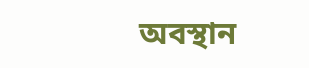অবস্থান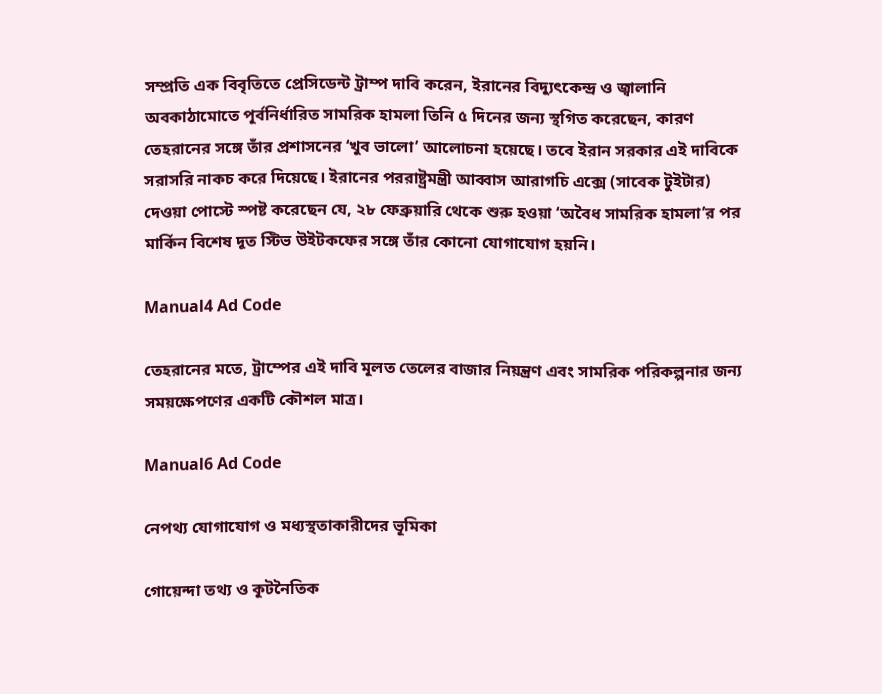সম্প্রতি এক বিবৃতিতে প্রেসিডেন্ট ট্রাম্প দাবি করেন, ইরানের বিদ্যুৎকেন্দ্র ও জ্বালানি অবকাঠামোতে পূর্বনির্ধারিত সামরিক হামলা তিনি ৫ দিনের জন্য স্থগিত করেছেন, কারণ তেহরানের সঙ্গে তাঁর প্রশাসনের ‘খুব ভালো’ আলোচনা হয়েছে। তবে ইরান সরকার এই দাবিকে সরাসরি নাকচ করে দিয়েছে। ইরানের পররাষ্ট্রমন্ত্রী আব্বাস আরাগচি এক্সে (সাবেক টুইটার) দেওয়া পোস্টে স্পষ্ট করেছেন যে, ২৮ ফেব্রুয়ারি থেকে শুরু হওয়া ‘অবৈধ সামরিক হামলা’র পর মার্কিন বিশেষ দূত স্টিভ উইটকফের সঙ্গে তাঁর কোনো যোগাযোগ হয়নি।

Manual4 Ad Code

তেহরানের মতে, ট্রাম্পের এই দাবি মূলত তেলের বাজার নিয়ন্ত্রণ এবং সামরিক পরিকল্পনার জন্য সময়ক্ষেপণের একটি কৌশল মাত্র।

Manual6 Ad Code

নেপথ্য যোগাযোগ ও মধ্যস্থতাকারীদের ভূমিকা

গোয়েন্দা তথ্য ও কূটনৈতিক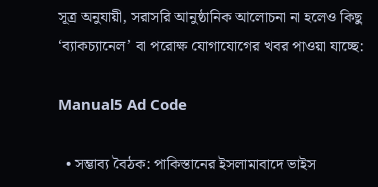সূত্র অনুযায়ী, সরাসরি আনুষ্ঠানিক আলোচনা না হলেও কিছু ‘ব্যাকচ্যানেল’ বা পরোক্ষ যোগাযোগের খবর পাওয়া যাচ্ছে:

Manual5 Ad Code

  • সম্ভাব্য বৈঠক: পাকিস্তানের ইসলামাবাদে ভাইস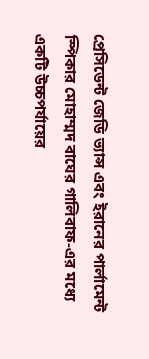প্রেসিডেন্ট জেডি ভ্যান্স এবং ইরানের পার্লামেন্ট স্পিকার মোহাম্মদ বাঘের গালিবাফ-এর মধ্যে একটি উচ্চপর্যায়ের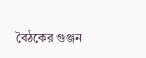বৈঠকের গুঞ্জন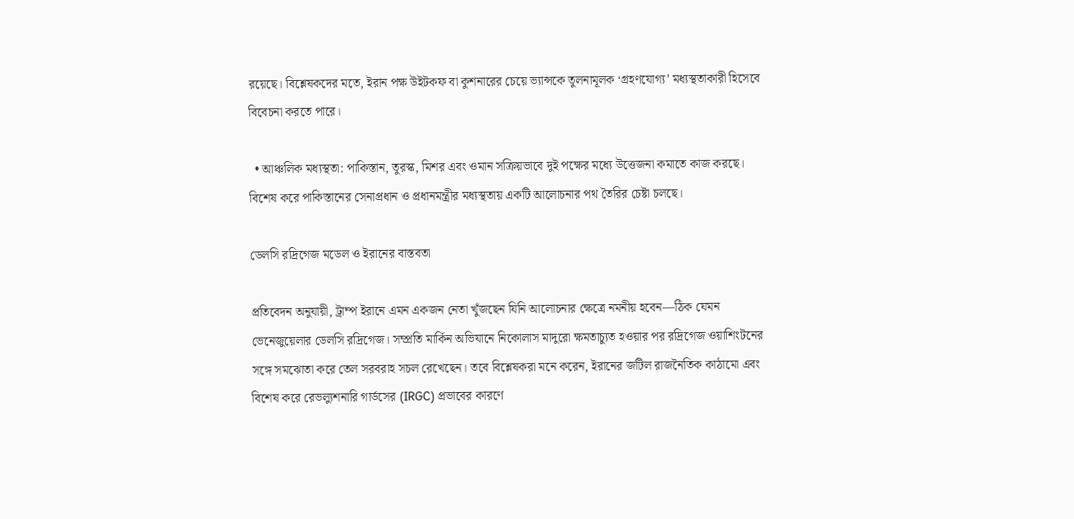রয়েছে। বিশ্লেষকদের মতে, ইরান পক্ষ উইটকফ বা কুশনারের চেয়ে ভ্যান্সকে তুলনামূলক ‘গ্রহণযোগ্য’ মধ্যস্থতাকারী হিসেবে বিবেচনা করতে পারে।

  • আঞ্চলিক মধ্যস্থতা: পাকিস্তান, তুরস্ক, মিশর এবং ওমান সক্রিয়ভাবে দুই পক্ষের মধ্যে উত্তেজনা কমাতে কাজ করছে। বিশেষ করে পাকিস্তানের সেনাপ্রধান ও প্রধানমন্ত্রীর মধ্যস্থতায় একটি আলোচনার পথ তৈরির চেষ্টা চলছে।

ডেলসি রদ্রিগেজ মডেল ও ইরানের বাস্তবতা

প্রতিবেদন অনুযায়ী, ট্রাম্প ইরানে এমন একজন নেতা খুঁজছেন যিনি আলোচনার ক্ষেত্রে নমনীয় হবেন—ঠিক যেমন ভেনেজুয়েলার ডেলসি রদ্রিগেজ। সম্প্রতি মার্কিন অভিযানে নিকোলাস মাদুরো ক্ষমতাচ্যুত হওয়ার পর রদ্রিগেজ ওয়াশিংটনের সঙ্গে সমঝোতা করে তেল সরবরাহ সচল রেখেছেন। তবে বিশ্লেষকরা মনে করেন, ইরানের জটিল রাজনৈতিক কাঠামো এবং বিশেষ করে রেভল্যুশনারি গার্ডসের (IRGC) প্রভাবের কারণে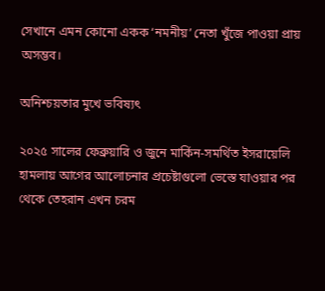সেখানে এমন কোনো একক ‘নমনীয়’ নেতা খুঁজে পাওয়া প্রায় অসম্ভব।

অনিশ্চয়তার মুখে ভবিষ্যৎ

২০২৫ সালের ফেব্রুয়ারি ও জুনে মার্কিন-সমর্থিত ইসরায়েলি হামলায় আগের আলোচনার প্রচেষ্টাগুলো ভেস্তে যাওয়ার পর থেকে তেহরান এখন চরম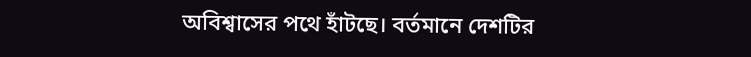অবিশ্বাসের পথে হাঁটছে। বর্তমানে দেশটির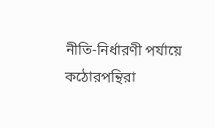নীতি-নির্ধারণী পর্যায়ে কঠোরপন্থিরা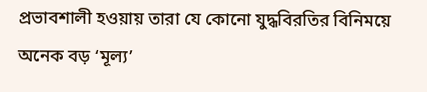প্রভাবশালী হওয়ায় তারা যে কোনো যুদ্ধবিরতির বিনিময়ে অনেক বড় ‘মূল্য’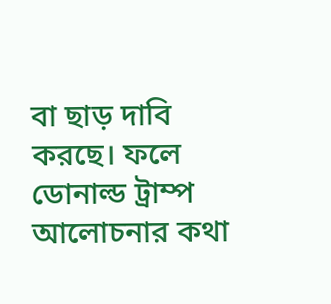বা ছাড় দাবি করছে। ফলে ডোনাল্ড ট্রাম্প আলোচনার কথা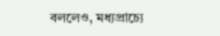বললেও, মধ্যপ্রাচ্যে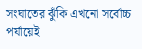সংঘাতের ঝুঁকি এখনো সর্বোচ্চ পর্যায়েই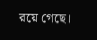রয়ে গেছে।